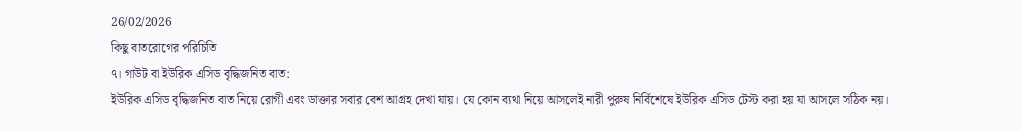26/02/2026
কিছু বাতরোগের পরিচিতি
৭। গাউট বা ইউরিক এসিড বৃদ্ধিজনিত বাত:
ইউরিক এসিড বৃদ্ধিজনিত বাত নিয়ে রোগী এবং ডাক্তার সবার বেশ আগ্রহ দেখা যায়। যে কোন ব্যথা নিয়ে আসলেই নারী পুরুষ নির্বিশেষে ইউরিক এসিড টেস্ট করা হয় যা আসলে সঠিক নয়।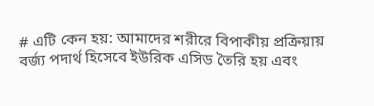# এটি কেন হয়: আমাদের শরীরে বিপাকীয় প্রক্রিয়ায় বর্জ্য পদার্থ হিসেবে ইউরিক এসিড তৈরি হয় এবং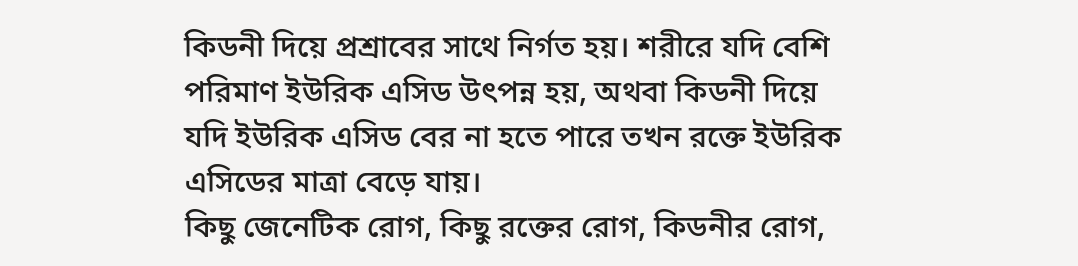কিডনী দিয়ে প্রশ্রাবের সাথে নির্গত হয়। শরীরে যদি বেশি পরিমাণ ইউরিক এসিড উৎপন্ন হয়, অথবা কিডনী দিয়ে যদি ইউরিক এসিড বের না হতে পারে তখন রক্তে ইউরিক এসিডের মাত্রা বেড়ে যায়।
কিছু জেনেটিক রোগ, কিছু রক্তের রোগ, কিডনীর রোগ,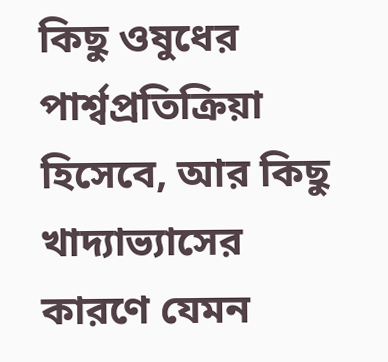কিছু ওষুধের পার্শ্বপ্রতিক্রিয়া হিসেবে, আর কিছু খাদ্যাভ্যাসের কারণে যেমন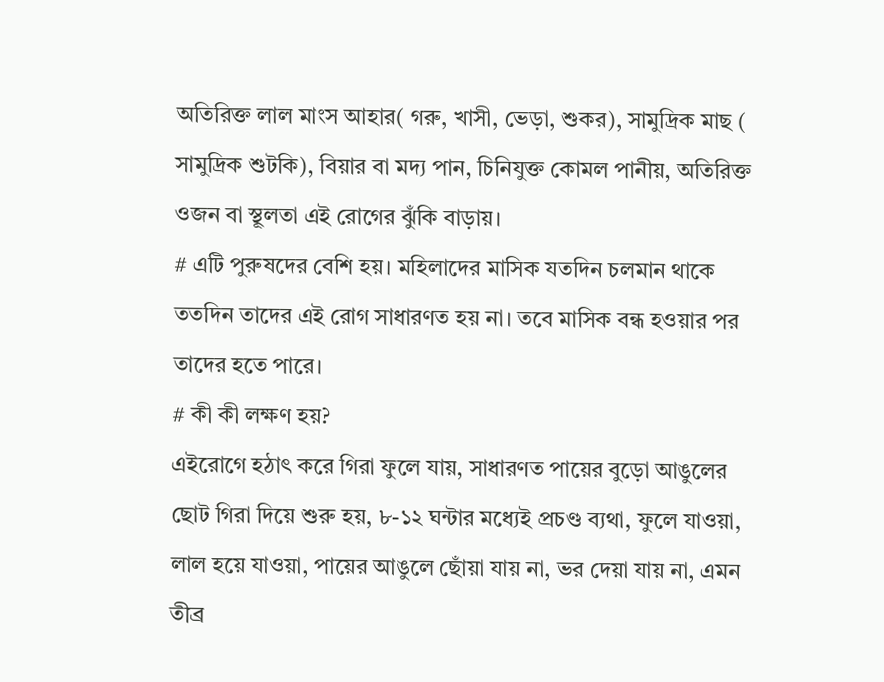অতিরিক্ত লাল মাংস আহার( গরু, খাসী, ভেড়া, শুকর), সামুদ্রিক মাছ ( সামুদ্রিক শুটকি), বিয়ার বা মদ্য পান, চিনিযুক্ত কোমল পানীয়, অতিরিক্ত ওজন বা স্থূলতা এই রোগের ঝুঁকি বাড়ায়।
# এটি পুরুষদের বেশি হয়। মহিলাদের মাসিক যতদিন চলমান থাকে ততদিন তাদের এই রোগ সাধারণত হয় না। তবে মাসিক বন্ধ হওয়ার পর তাদের হতে পারে।
# কী কী লক্ষণ হয়?
এইরোগে হঠাৎ করে গিরা ফুলে যায়, সাধারণত পায়ের বুড়ো আঙুলের ছোট গিরা দিয়ে শুরু হয়, ৮-১২ ঘন্টার মধ্যেই প্রচণ্ড ব্যথা, ফুলে যাওয়া, লাল হয়ে যাওয়া, পায়ের আঙুলে ছোঁয়া যায় না, ভর দেয়া যায় না, এমন তীব্র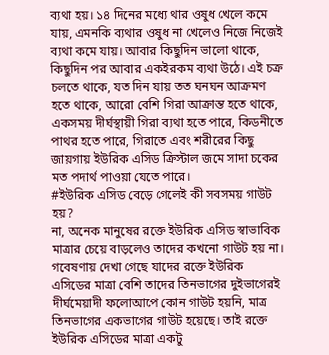ব্যথা হয়। ১৪ দিনের মধ্যে থার ওষুধ খেলে কমে যায়, এমনকি ব্যথার ওষুধ না খেলেও নিজে নিজেই ব্যথা কমে যায়। আবার কিছুদিন ভালো থাকে, কিছুদিন পর আবার একইরকম ব্যথা উঠে। এই চক্র চলতে থাকে, যত দিন যায় তত ঘনঘন আক্রমণ হতে থাকে, আরো বেশি গিরা আক্রান্ত হতে থাকে, একসময় দীর্ঘস্থায়ী গিরা ব্যথা হতে পারে, কিডনীতে পাথর হতে পারে, গিরাতে এবং শরীরের কিছু জায়গায় ইউরিক এসিড ক্রিস্টাল জমে সাদা চকের মত পদার্থ পাওয়া যেতে পারে।
#ইউরিক এসিড বেড়ে গেলেই কী সবসময় গাউট হয়?
না, অনেক মানুষের রক্তে ইউরিক এসিড স্বাভাবিক মাত্রার চেয়ে বাড়লেও তাদের কখনো গাউট হয় না। গবেষণায় দেখা গেছে যাদের রক্তে ইউরিক এসিডের মাত্রা বেশি তাদের তিনভাগের দুইভাগেরই দীর্ঘমেয়াদী ফলোআপে কোন গাউট হয়নি, মাত্র তিনভাগের একভাগের গাউট হয়েছে। তাই রক্তে ইউরিক এসিডের মাত্রা একটু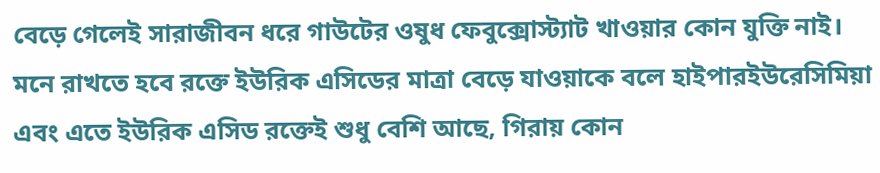বেড়ে গেলেই সারাজীবন ধরে গাউটের ওষুধ ফেবুক্সোস্ট্যাট খাওয়ার কোন যুক্তি নাই।
মনে রাখতে হবে রক্তে ইউরিক এসিডের মাত্রা বেড়ে যাওয়াকে বলে হাইপারইউরেসিমিয়া এবং এতে ইউরিক এসিড রক্তেই শুধু বেশি আছে, গিরায় কোন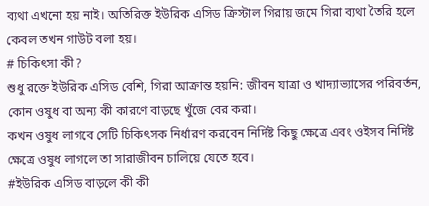ব্যথা এখনো হয় নাই। অতিরিক্ত ইউরিক এসিড ক্রিস্টাল গিরায় জমে গিরা ব্যথা তৈরি হলে কেবল তখন গাউট বলা হয়।
# চিকিৎসা কী?
শুধু রক্তে ইউরিক এসিড বেশি, গিরা আক্রান্ত হয়নি: জীবন যাত্রা ও খাদ্যাভ্যাসের পরিবর্তন, কোন ওষুধ বা অন্য কী কারণে বাড়ছে খুঁজে বের করা।
কখন ওষুধ লাগবে সেটি চিকিৎসক নির্ধারণ করবেন নির্দিষ্ট কিছু ক্ষেত্রে এবং ওইসব নির্দিষ্ট ক্ষেত্রে ওষুধ লাগলে তা সারাজীবন চালিয়ে যেতে হবে।
#ইউরিক এসিড বাড়লে কী কী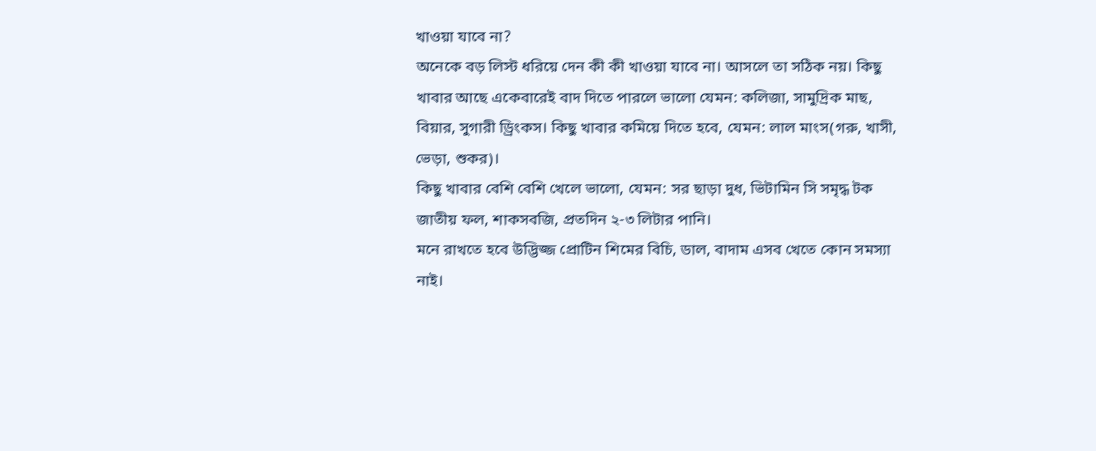খাওয়া যাবে না?
অনেকে বড় লিস্ট ধরিয়ে দেন কী কী খাওয়া যাবে না। আসলে তা সঠিক নয়। কিছু খাবার আছে একেবারেই বাদ দিতে পারলে ভালো যেমন: কলিজা, সামুদ্রিক মাছ, বিয়ার, সুগারী ড্রিংকস। কিছু খাবার কমিয়ে দিতে হবে, যেমন: লাল মাংস(গরু, খাসী, ভেড়া, শুকর)।
কিছু খাবার বেশি বেশি খেলে ভালো, যেমন: সর ছাড়া দুধ, ভিটামিন সি সমৃদ্ধ টক জাতীয় ফল, শাকসবজি, প্রতদিন ২-৩ লিটার পানি।
মনে রাখতে হবে উদ্ভিজ্জ প্রোটিন শিমের বিচি, ডাল, বাদাম এসব খেতে কোন সমস্যা নাই।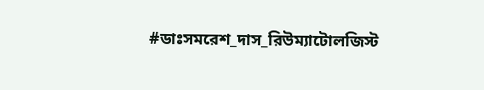#ডাঃসমরেশ_দাস_রিউম্যাটোলজিস্ট